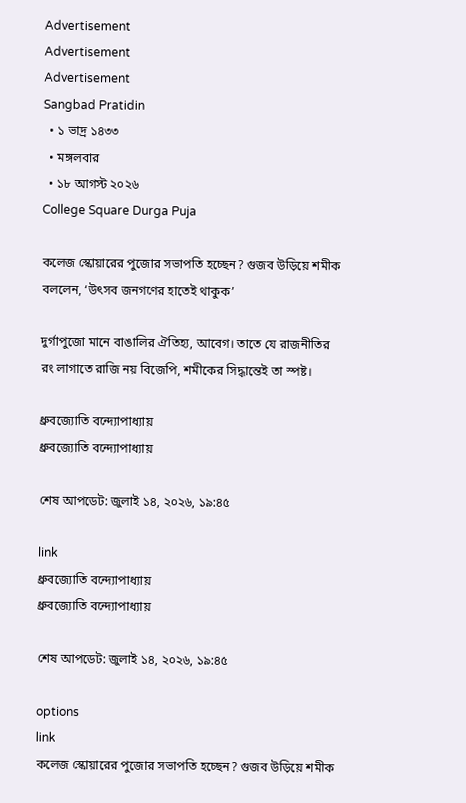Advertisement
Advertisement
Advertisement
Sangbad Pratidin
  • ১ ভাদ্র ১৪৩৩
  • মঙ্গলবার
  • ১৮ আগস্ট ২০২৬
College Square Durga Puja

কলেজ স্কোয়ারের পুজোর সভাপতি হচ্ছেন? গুজব উড়িয়ে শমীক বললেন, ‘উৎসব জনগণের হাতেই থাকুক’

দুর্গাপুজো মানে বাঙালির ঐতিহ্য, আবেগ। তাতে যে রাজনীতির রং লাগাতে রাজি নয় বিজেপি, শমীকের সিদ্ধান্তেই তা স্পষ্ট।

ধ্রুবজ্যোতি বন্দ্যোপাধ্যায়
ধ্রুবজ্যোতি বন্দ্যোপাধ্যায়

শেষ আপডেট: জুলাই ১৪, ২০২৬, ১৯:৪৫

link
ধ্রুবজ্যোতি বন্দ্যোপাধ্যায়
ধ্রুবজ্যোতি বন্দ্যোপাধ্যায়

শেষ আপডেট: জুলাই ১৪, ২০২৬, ১৯:৪৫

options
link
কলেজ স্কোয়ারের পুজোর সভাপতি হচ্ছেন? গুজব উড়িয়ে শমীক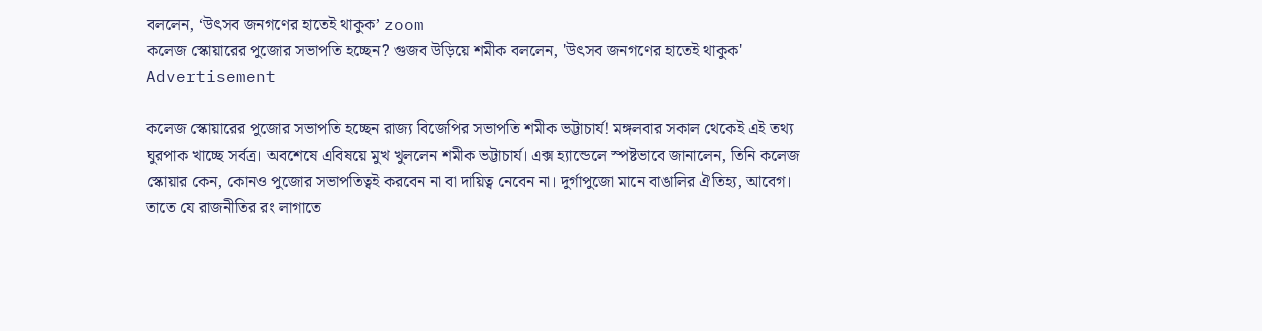বললেন, ‘উৎসব জনগণের হাতেই থাকুক’ zoom
কলেজ স্কোয়ারের পুজোর সভাপতি হচ্ছেন? গুজব উড়িয়ে শমীক বললেন, 'উৎসব জনগণের হাতেই থাকুক'
Advertisement

কলেজ স্কোয়ারের পুজোর সভাপতি হচ্ছেন রাজ্য বিজেপির সভাপতি শমীক ভট্টাচার্য! মঙ্গলবার সকাল থেকেই এই তথ্য ঘুরপাক খাচ্ছে সর্বত্র। অবশেষে এবিষয়ে মুখ খুললেন শমীক ভট্টাচার্য। এক্স হ্যান্ডেলে স্পষ্টভাবে জানালেন, তিনি কলেজ স্কোয়ার কেন, কোনও পুজোর সভাপতিত্বই করবেন না বা দায়িত্ব নেবেন না। দুর্গাপুজো মানে বাঙালির ঐতিহ্য, আবেগ। তাতে যে রাজনীতির রং লাগাতে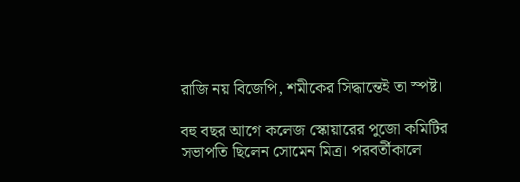রাজি নয় বিজেপি, শমীকের সিদ্ধান্তেই তা স্পষ্ট।

বহু বছর আগে কলেজ স্কোয়ারের পুজো কমিটির সভাপতি ছিলেন সোমেন মিত্র। পরবর্তীকালে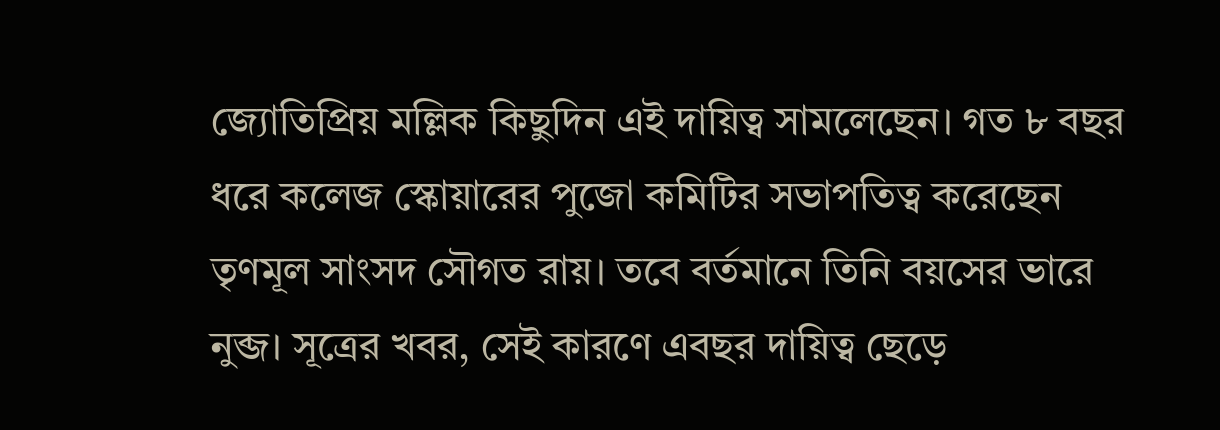জ্যোতিপ্রিয় মল্লিক কিছুদিন এই দায়িত্ব সামলেছেন। গত ৮ বছর ধরে কলেজ স্কোয়ারের পুজো কমিটির সভাপতিত্ব করেছেন তৃণমূল সাংসদ সৌগত রায়। তবে বর্তমানে তিনি বয়সের ভারে নুব্জ। সূত্রের খবর, সেই কারণে এবছর দায়িত্ব ছেড়ে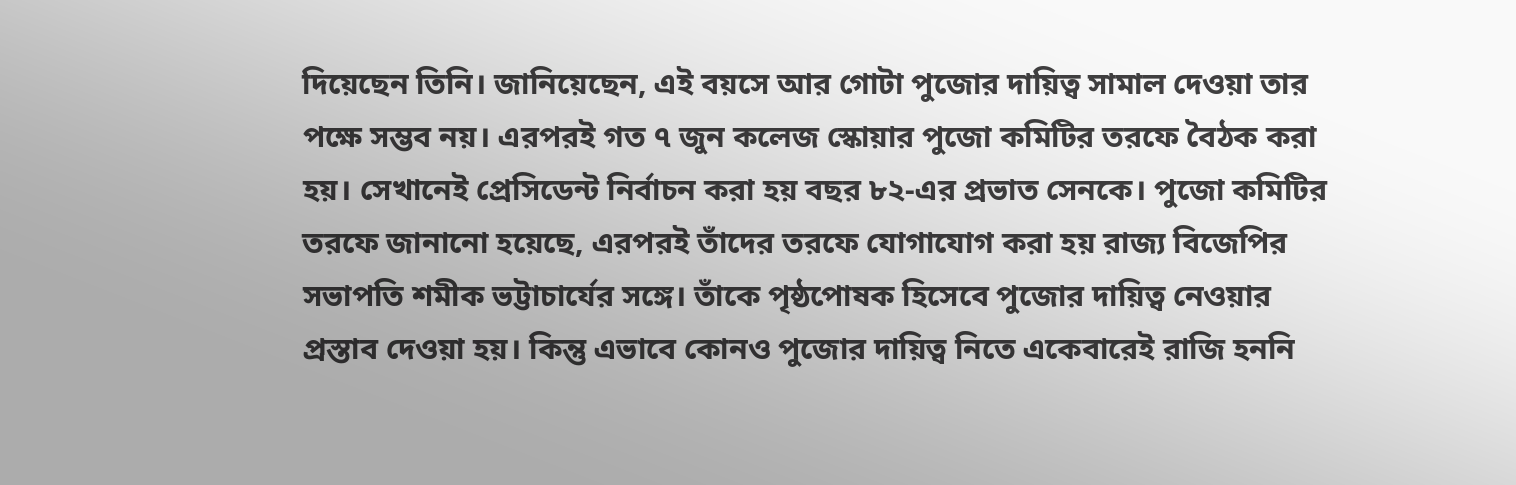দিয়েছেন তিনি। জানিয়েছেন, এই বয়সে আর গোটা পুজোর দায়িত্ব সামাল দেওয়া তার পক্ষে সম্ভব নয়। এরপরই গত ৭ জুন কলেজ স্কোয়ার পুজো কমিটির তরফে বৈঠক করা হয়। সেখানেই প্রেসিডেন্ট নির্বাচন করা হয় বছর ৮২-এর প্রভাত সেনকে। পুজো কমিটির তরফে জানানো হয়েছে, এরপরই তাঁদের তরফে যোগাযোগ করা হয় রাজ্য বিজেপির সভাপতি শমীক ভট্টাচার্যের সঙ্গে। তাঁকে পৃষ্ঠপোষক হিসেবে পুজোর দায়িত্ব নেওয়ার প্রস্তাব দেওয়া হয়। কিন্তু এভাবে কোনও পুজোর দায়িত্ব নিতে একেবারেই রাজি হননি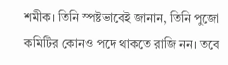শমীক। তিনি স্পষ্টভাবেই জানান, তিনি পুজো কমিটির কোনও পদে থাকতে রাজি নন। তবে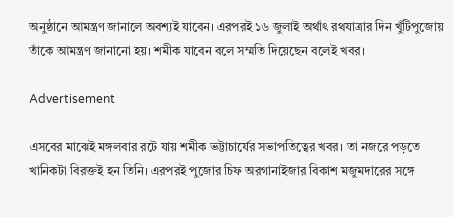অনুষ্ঠানে আমন্ত্রণ জানালে অবশ্যই যাবেন। এরপরই ১৬ জুলাই অর্থাৎ রথযাত্রার দিন খুঁটিপুজোয় তাঁকে আমন্ত্রণ জানানো হয়। শমীক যাবেন বলে সম্মতি দিয়েছেন বলেই খবর।

Advertisement

এসবের মাঝেই মঙ্গলবার রটে যায় শমীক ভট্টাচার্যের সভাপতিত্বের খবর। তা নজরে পড়তে খানিকটা বিরক্তই হন তিনি। এরপরই পুজোর চিফ অরগানাইজার বিকাশ মজুমদারের সঙ্গে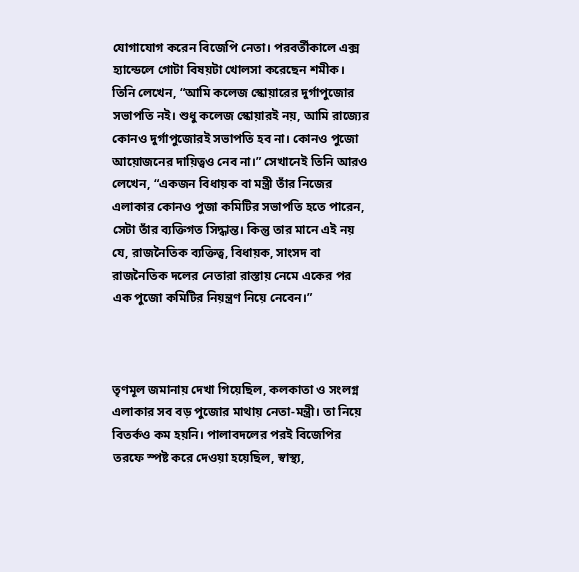যোগাযোগ করেন বিজেপি নেতা। পরবর্তীকালে এক্স হ্যান্ডেলে গোটা বিষয়টা খোলসা করেছেন শমীক। তিনি লেখেন, “আমি কলেজ স্কোয়ারের দুর্গাপুজোর সভাপতি নই। শুধু কলেজ স্কোয়ারই নয়, আমি রাজ্যের কোনও দুর্গাপুজোরই সভাপতি হব না। কোনও পুজো আয়োজনের দায়িত্বও নেব না।” সেখানেই তিনি আরও লেখেন, “একজন বিধায়ক বা মন্ত্রী তাঁর নিজের এলাকার কোনও পুজা কমিটির সভাপতি হতে পারেন, সেটা তাঁর ব্যক্তিগত সিদ্ধান্ত। কিন্তু তার মানে এই নয় যে, রাজনৈতিক ব্যক্তিত্ব, বিধায়ক, সাংসদ বা রাজনৈতিক দলের নেতারা রাস্তায় নেমে একের পর এক পুজো কমিটির নিয়ন্ত্রণ নিয়ে নেবেন।”



তৃণমূল জমানায় দেখা গিয়েছিল, কলকাতা ও সংলগ্ন এলাকার সব বড় পুজোর মাথায় নেতা-মন্ত্রী। তা নিয়ে বিতর্কও কম হয়নি। পালাবদলের পরই বিজেপির তরফে স্পষ্ট করে দেওয়া হয়েছিল, স্বাস্থ্য,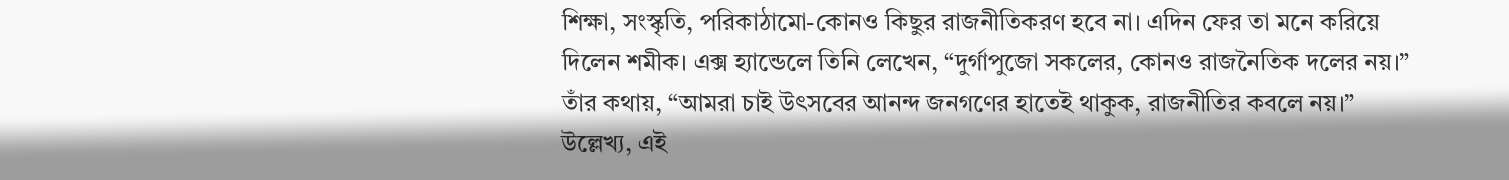শিক্ষা, সংস্কৃতি, পরিকাঠামো-কোনও কিছুর রাজনীতিকরণ হবে না। এদিন ফের তা মনে করিয়ে দিলেন শমীক। এক্স হ্যান্ডেলে তিনি লেখেন, “দুর্গাপুজো সকলের, কোনও রাজনৈতিক দলের নয়।” তাঁর কথায়, “আমরা চাই উৎসবের আনন্দ জনগণের হাতেই থাকুক, রাজনীতির কবলে নয়।” উল্লেখ্য, এই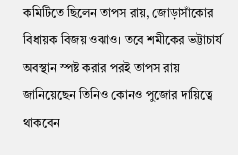কমিটিতে ছিলেন তাপস রায়, জোড়াসাঁকোর বিধায়ক বিজয় ওঝাও। তবে শমীকের ভট্টাচার্য অবস্থান স্পষ্ট করার পরই তাপস রায় জানিয়েছেন তিনিও কোনও পুজোর দায়িত্বে থাকবেন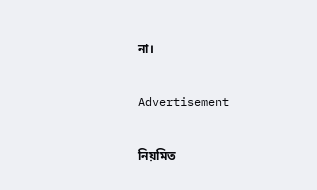না।

Advertisement

নিয়মিত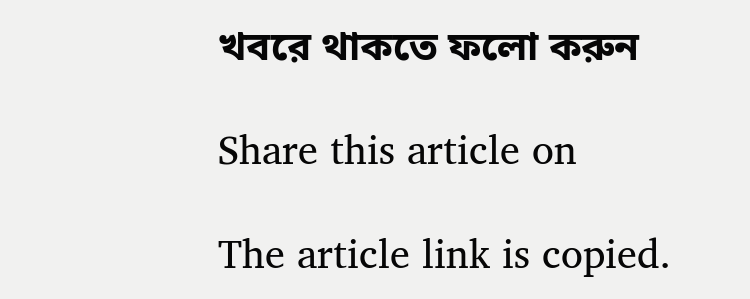খবরে থাকতে ফলো করুন

Share this article on

The article link is copied.